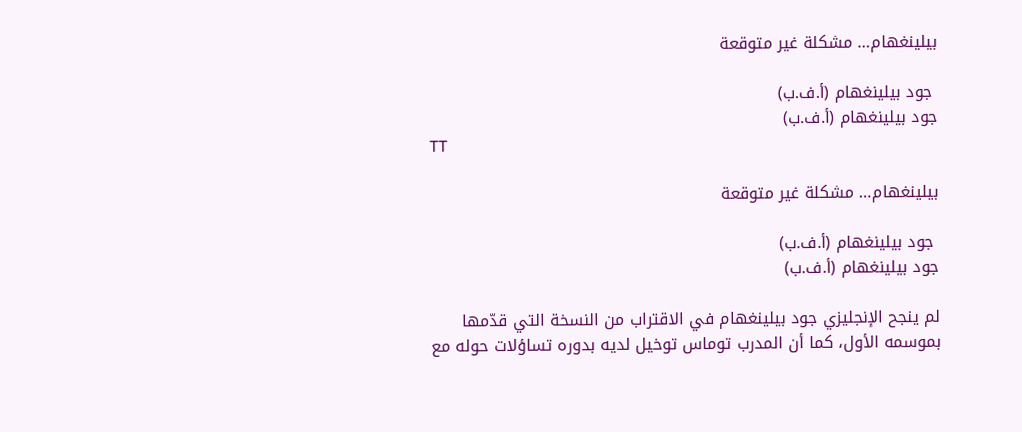بيلينغهام… مشكلة غير متوقعة

 جود بيلينغهام (أ.ف.ب)
جود بيلينغهام (أ.ف.ب)
TT

بيلينغهام… مشكلة غير متوقعة

 جود بيلينغهام (أ.ف.ب)
جود بيلينغهام (أ.ف.ب)

لم ينجح الإنجليزي جود بيلينغهام في الاقتراب من النسخة التي قدّمها بموسمه الأول، كما أن المدرب توماس توخيل لديه بدوره تساؤلات حوله مع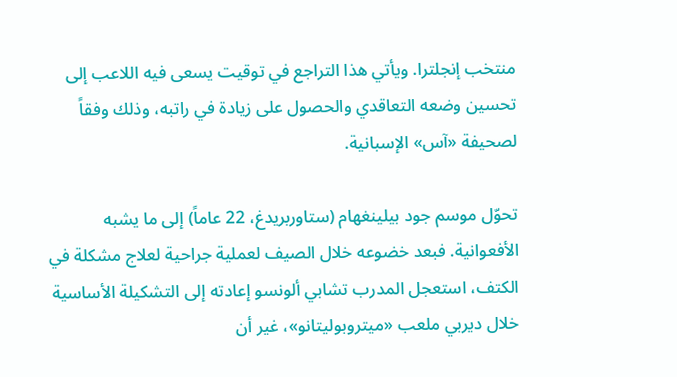منتخب إنجلترا. ويأتي هذا التراجع في توقيت يسعى فيه اللاعب إلى تحسين وضعه التعاقدي والحصول على زيادة في راتبه، وذلك وفقاً لصحيفة «آس» الإسبانية.

تحوّل موسم جود بيلينغهام (ستاوربريدغ، 22 عاماً) إلى ما يشبه الأفعوانية. فبعد خضوعه خلال الصيف لعملية جراحية لعلاج مشكلة في الكتف، استعجل المدرب تشابي ألونسو إعادته إلى التشكيلة الأساسية خلال ديربي ملعب «ميتروبوليتانو»، غير أن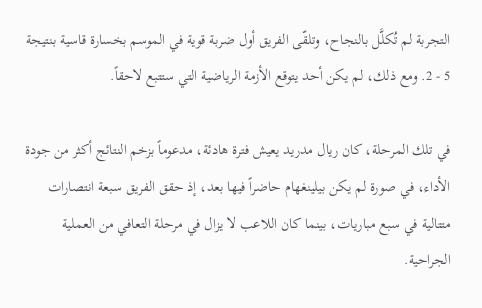التجربة لم تُكلَّل بالنجاح، وتلقّى الفريق أول ضربة قوية في الموسم بخسارة قاسية بنتيجة 5 - 2. ومع ذلك، لم يكن أحد يتوقع الأزمة الرياضية التي ستتبع لاحقاً.

في تلك المرحلة، كان ريال مدريد يعيش فترة هادئة، مدعوماً بزخم النتائج أكثر من جودة الأداء، في صورة لم يكن بيلينغهام حاضراً فيها بعد، إذ حقق الفريق سبعة انتصارات متتالية في سبع مباريات، بينما كان اللاعب لا يزال في مرحلة التعافي من العملية الجراحية.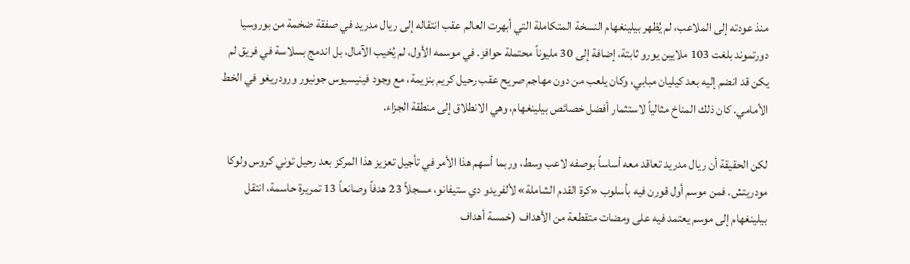منذ عودته إلى الملاعب، لم يُظهر بيلينغهام النسخة المتكاملة التي أبهرت العالم عقب انتقاله إلى ريال مدريد في صفقة ضخمة من بوروسيا دورتموند بلغت 103 ملايين يورو ثابتة، إضافة إلى 30 مليوناً محتملة حوافز. في موسمه الأول، لم يُخيب الآمال، بل اندمج بسلاسة في فريق لم يكن قد انضم إليه بعد كيليان مبابي، وكان يلعب من دون مهاجم صريح عقب رحيل كريم بنزيمة، مع وجود فينيسيوس جونيور ورودريغو في الخط الأمامي. كان ذلك المناخ مثالياً لاستثمار أفضل خصائص بيلينغهام، وهي الانطلاق إلى منطقة الجزاء.

لكن الحقيقة أن ريال مدريد تعاقد معه أساساً بوصفه لاعب وسط، وربما أسهم هذا الأمر في تأجيل تعزيز هذا المركز بعد رحيل توني كروس ولوكا مودريتش. فمن موسم أول قورن فيه بأسلوب «كرة القدم الشاملة» لألفريدو دي ستيفانو، مسجلاً 23 هدفاً وصانعاً 13 تمريرة حاسمة، انتقل بيلينغهام إلى موسم يعتمد فيه على ومضات متقطعة من الأهداف (خمسة أهداف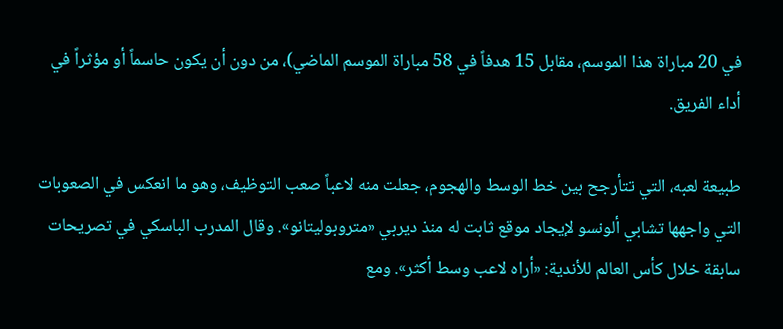في 20 مباراة هذا الموسم، مقابل 15 هدفاً في 58 مباراة الموسم الماضي)، من دون أن يكون حاسماً أو مؤثراً في أداء الفريق.

طبيعة لعبه، التي تتأرجح بين خط الوسط والهجوم، جعلت منه لاعباً صعب التوظيف، وهو ما انعكس في الصعوبات التي واجهها تشابي ألونسو لإيجاد موقع ثابت له منذ ديربي «متروبوليتانو». وقال المدرب الباسكي في تصريحات سابقة خلال كأس العالم للأندية: «أراه لاعب وسط أكثر». ومع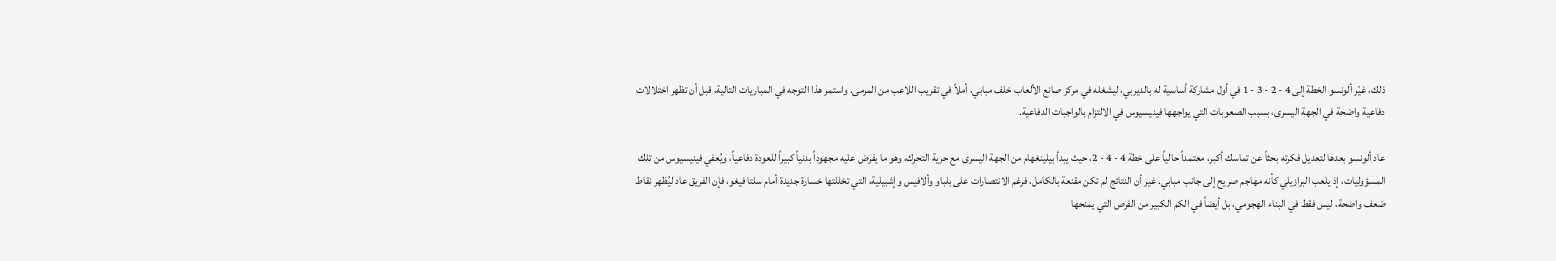ذلك، غيّر ألونسو الخطة إلى 4 - 2 - 3 - 1 في أول مشاركة أساسية له بالديربي، ليشغله في مركز صانع الألعاب خلف مبابي، أملاً في تقريب اللاعب من المرمى. واستمر هذا التوجه في المباريات التالية، قبل أن تظهر اختلالات دفاعية واضحة في الجهة اليسرى، بسبب الصعوبات التي يواجهها فينيسيوس في الالتزام بالواجبات الدفاعية.

عاد ألونسو بعدها لتعديل فكرته بحثاً عن تماسك أكبر، معتمداً حالياً على خطة 4 - 4 - 2، حيث يبدأ بيلينغهام من الجهة اليسرى مع حرية التحرك، وهو ما يفرض عليه مجهوداً بدنياً كبيراً للعودة دفاعياً، ويُعفي فينيسيوس من تلك المسؤوليات، إذ يلعب البرازيلي كأنه مهاجم صريح إلى جانب مبابي. غير أن النتائج لم تكن مقنعة بالكامل، فرغم الانتصارات على بلباو وألافيس وإشبيلية، التي تخللتها خسارة جديدة أمام سلتا فيغو، فإن الفريق عاد ليُظهر نقاط ضعف واضحة، ليس فقط في البناء الهجومي، بل أيضاً في الكم الكبير من الفرص التي يمنحها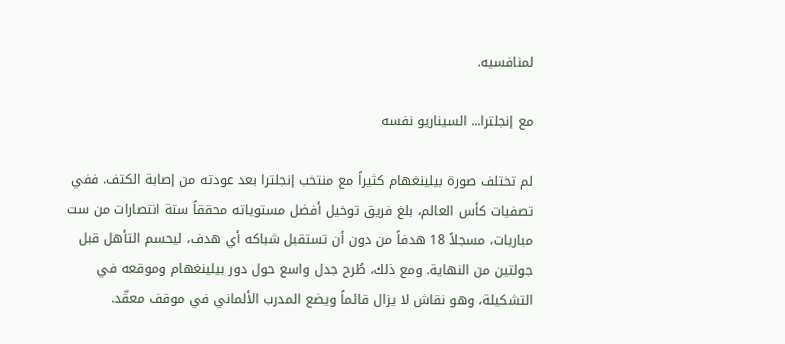لمنافسيه.

مع إنجلترا... السيناريو نفسه

لم تختلف صورة بيلينغهام كثيراً مع منتخب إنجلترا بعد عودته من إصابة الكتف. ففي تصفيات كأس العالم، بلغ فريق توخيل أفضل مستوياته محققاً ستة انتصارات من ست مباريات، مسجلاً 18 هدفاً من دون أن تستقبل شباكه أي هدف، ليحسم التأهل قبل جولتين من النهاية. ومع ذلك، طُرح جدل واسع حول دور بيلينغهام وموقعه في التشكيلة، وهو نقاش لا يزال قائماً ويضع المدرب الألماني في موقف معقّد.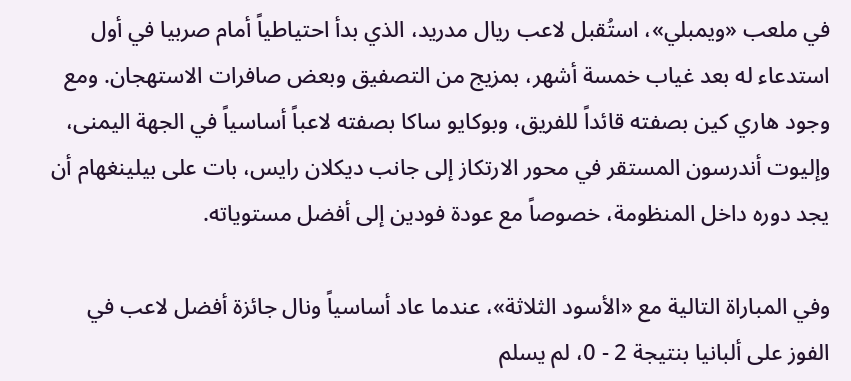في ملعب «ويمبلي»، استُقبل لاعب ريال مدريد، الذي بدأ احتياطياً أمام صربيا في أول استدعاء له بعد غياب خمسة أشهر، بمزيج من التصفيق وبعض صافرات الاستهجان. ومع وجود هاري كين بصفته قائداً للفريق، وبوكايو ساكا بصفته لاعباً أساسياً في الجهة اليمنى، وإليوت أندرسون المستقر في محور الارتكاز إلى جانب ديكلان رايس، بات على بيلينغهام أن يجد دوره داخل المنظومة، خصوصاً مع عودة فودين إلى أفضل مستوياته.

وفي المباراة التالية مع «الأسود الثلاثة»، عندما عاد أساسياً ونال جائزة أفضل لاعب في الفوز على ألبانيا بنتيجة 2 - 0، لم يسلم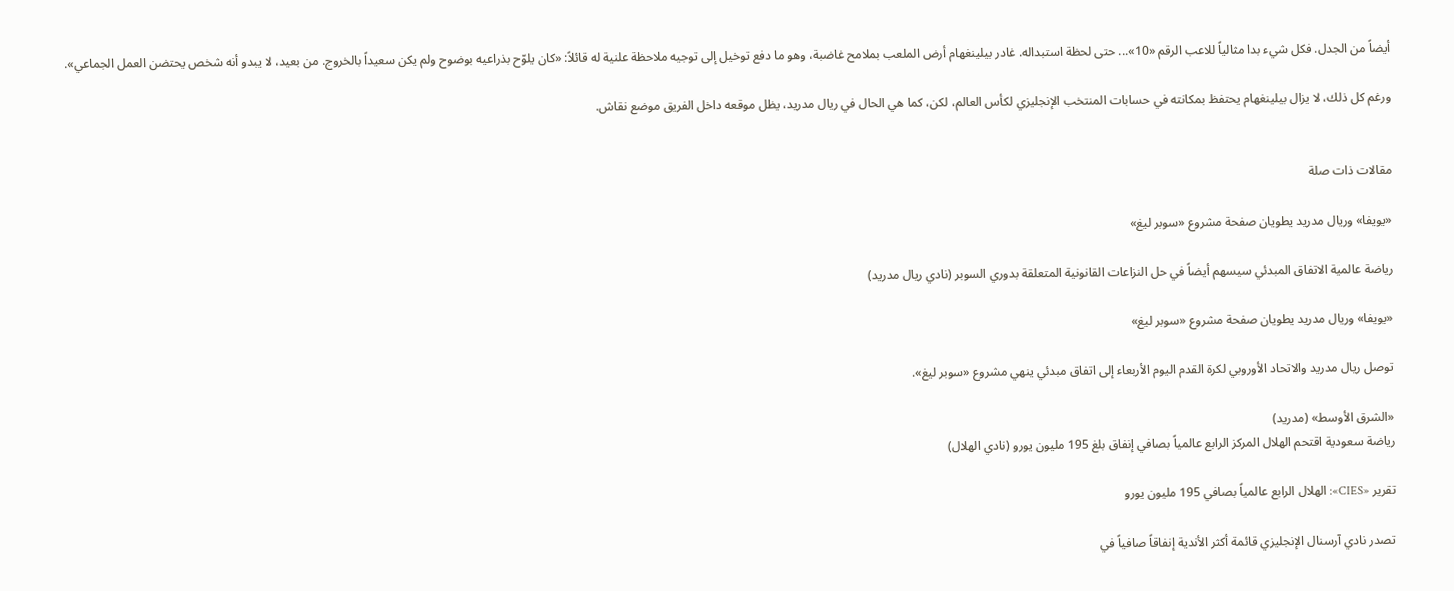أيضاً من الجدل. فكل شيء بدا مثالياً للاعب الرقم «10»... حتى لحظة استبداله. غادر بيلينغهام أرض الملعب بملامح غاضبة، وهو ما دفع توخيل إلى توجيه ملاحظة علنية له قائلاً: «كان يلوّح بذراعيه بوضوح ولم يكن سعيداً بالخروج. من بعيد، لا يبدو أنه شخص يحتضن العمل الجماعي».

ورغم كل ذلك، لا يزال بيلينغهام يحتفظ بمكانته في حسابات المنتخب الإنجليزي لكأس العالم، لكن، كما هي الحال في ريال مدريد، يظل موقعه داخل الفريق موضع نقاش.


مقالات ذات صلة

«يويفا» وريال مدريد يطويان صفحة مشروع «سوبر ليغ»

رياضة عالمية الاتفاق المبدئي سيسهم أيضاً في حل النزاعات القانونية المتعلقة بدوري السوبر (نادي ريال مدريد)

«يويفا» وريال مدريد يطويان صفحة مشروع «سوبر ليغ»

توصل ريال مدريد والاتحاد الأوروبي لكرة القدم اليوم الأربعاء إلى اتفاق مبدئي ينهي مشروع «سوبر ليغ».

«الشرق الأوسط» (مدريد)
رياضة سعودية اقتحم الهلال المركز الرابع عالمياً بصافي إنفاق بلغ 195 مليون يورو (نادي الهلال)

تقرير «CIES»: الهلال الرابع عالمياً بصافي 195 مليون يورو

تصدر نادي آرسنال الإنجليزي قائمة أكثر الأندية إنفاقاً صافياً في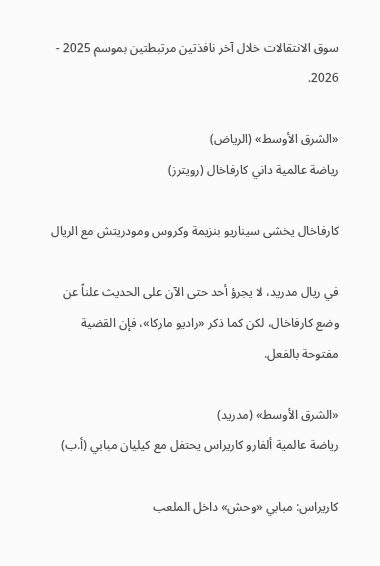سوق الانتقالات خلال آخر نافذتين مرتبطتين بموسم 2025 - 2026.

«الشرق الأوسط» (الرياض)
رياضة عالمية داني كارفاخال (رويترز)

كارفاخال يخشى سيناريو بنزيمة وكروس ومودريتش مع الريال

في ريال مدريد، لا يجرؤ أحد حتى الآن على الحديث علناً عن وضع كارفاخال، لكن كما ذكر «راديو ماركا»، فإن القضية مفتوحة بالفعل.

«الشرق الأوسط» (مدريد)
رياضة عالمية ألفارو كاريراس يحتفل مع كيليان مبابي (أ.ب)

كاريراس: مبابي «وحش» داخل الملعب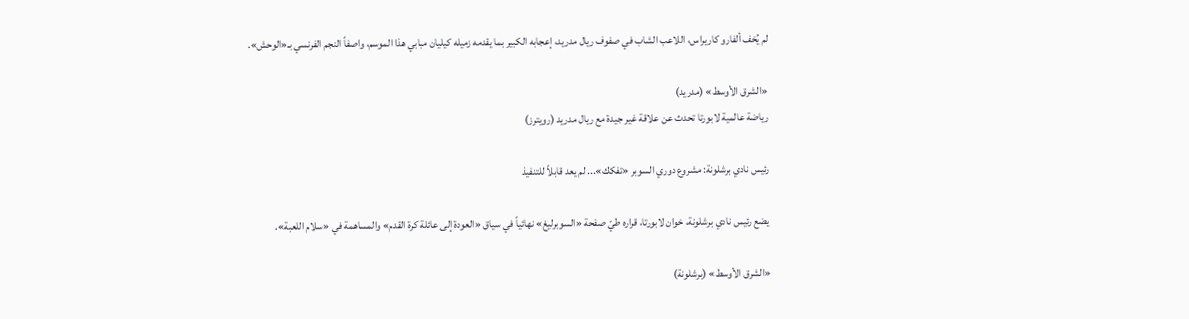لم يُخف ألفارو كاريراس، اللاعب الشاب في صفوف ريال مدريد، إعجابه الكبير بما يقدمه زميله كيليان مبابي هذا الموسم، واصفاً النجم الفرنسي بـ«الوحش».

«الشرق الأوسط» (مدريد)
رياضة عالمية لابورتا تحدث عن علاقة غير جيدة مع ريال مدريد (رويترز)

رئيس نادي برشلونة: مشروع دوري السوبر «تفكك»... لم يعد قابلاً للتنفيذ

يضع رئيس نادي برشلونة، خوان لابورتا، قراره طيّ صفحة «السوبرليغ» نهائياً في سياق «العودة إلى عائلة كرة القدم» والمساهمة في «سلام اللعبة».

«الشرق الأوسط» (برشلونة)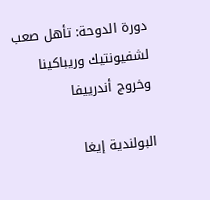دورة الدوحة: تأهل صعب لشفيونتيك وريباكينا وخروج أندرييفا

البولندية إيغا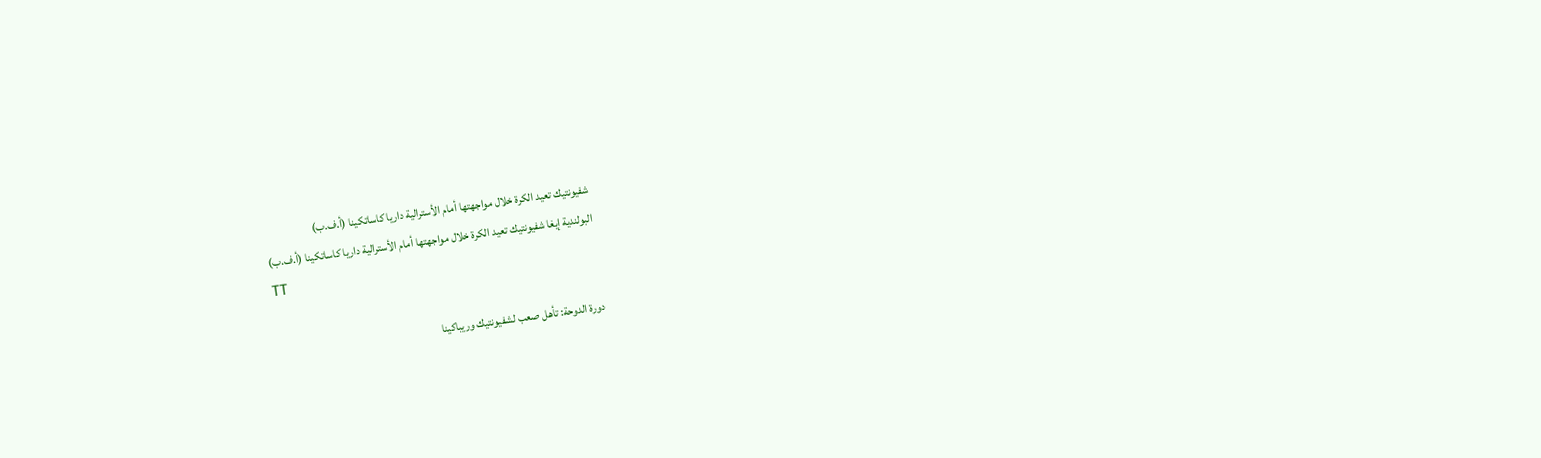شفيونتيك تعيد الكرة خلال مواجهتها أمام الأسترالية داريا كاساتكينا (أ.ف.ب)
البولندية إيغا شفيونتيك تعيد الكرة خلال مواجهتها أمام الأسترالية داريا كاساتكينا (أ.ف.ب)
TT

دورة الدوحة: تأهل صعب لشفيونتيك وريباكينا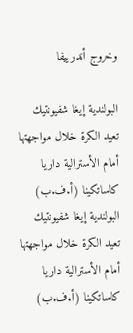وخروج أندرييفا

البولندية إيغا شفيونتيك تعيد الكرة خلال مواجهتها أمام الأسترالية داريا كاساتكينا (أ.ف.ب)
البولندية إيغا شفيونتيك تعيد الكرة خلال مواجهتها أمام الأسترالية داريا كاساتكينا (أ.ف.ب)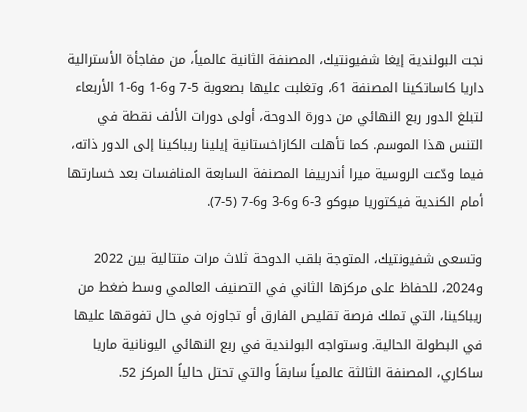نجت البولندية إيغا شفيونتيك، المصنفة الثانية عالمياً، من مفاجأة الأسترالية داريا كاساتكينا المصنفة 61، وتغلبت عليها بصعوبة 5-7 و6-1 و6-1 الأربعاء لتبلغ الدور ربع النهائي من دورة الدوحة، أولى دورات الألف نقطة في التنس هذا الموسم. كما تأهلت الكازاخستانية إيلينا ريباكينا إلى الدور ذاته، فيما ودّعت الروسية ميرا أندرييفا المصنفة السابعة المنافسات بعد خسارتها أمام الكندية فيكتوريا مبوكو 3-6 و6-3 و6-7 (5-7).

وتسعى شفيونتيك، المتوجة بلقب الدوحة ثلاث مرات متتالية بين 2022 و2024، للحفاظ على مركزها الثاني في التصنيف العالمي وسط ضغط من ريباكينا، التي تملك فرصة تقليص الفارق أو تجاوزه في حال تفوقها عليها في البطولة الحالية. وستواجه البولندية في ربع النهائي اليونانية ماريا ساكاري، المصنفة الثالثة عالمياً سابقاً والتي تحتل حالياً المركز 52.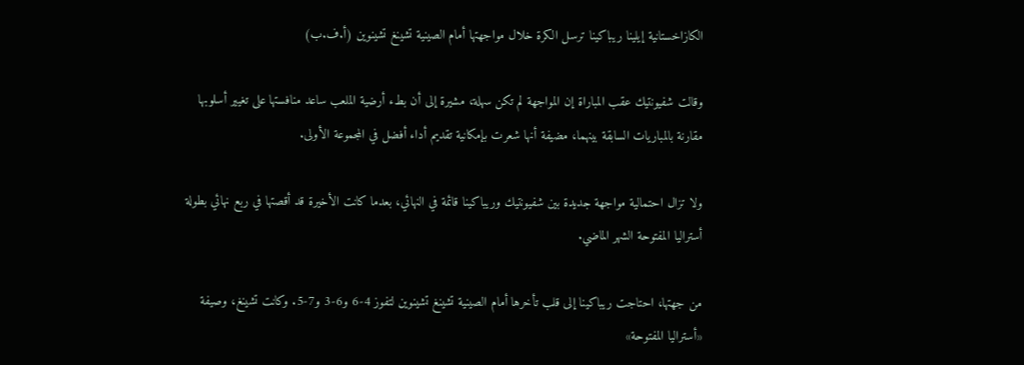الكازاخستانية إيلينا ريباكينا ترسل الكرة خلال مواجهتها أمام الصينية تشينغ تشينوين (أ.ف.ب)

وقالت شفيونتيك عقب المباراة إن المواجهة لم تكن سهلة، مشيرة إلى أن بطء أرضية الملعب ساعد منافستها على تغيير أسلوبها مقارنة بالمباريات السابقة بينهما، مضيفة أنها شعرت بإمكانية تقديم أداء أفضل في المجموعة الأولى.

ولا تزال احتمالية مواجهة جديدة بين شفيونتيك وريباكينا قائمة في النهائي، بعدما كانت الأخيرة قد أقصتها في ربع نهائي بطولة أستراليا المفتوحة الشهر الماضي.

من جهتها، احتاجت ريباكينا إلى قلب تأخرها أمام الصينية تشينغ تشينوين لتفوز 4-6 و6-3 و7-5. وكانت تشينغ، وصيفة «أستراليا المفتوحة»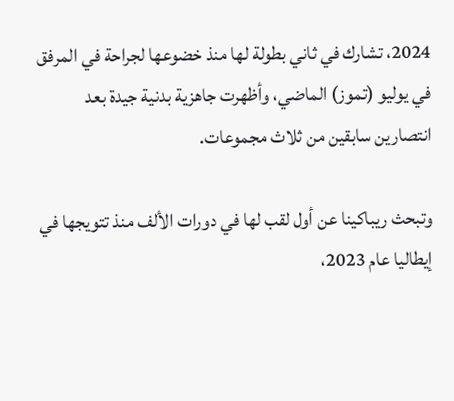2024، تشارك في ثاني بطولة لها منذ خضوعها لجراحة في المرفق في يوليو (تموز) الماضي، وأظهرت جاهزية بدنية جيدة بعد انتصارين سابقين من ثلاث مجموعات.

وتبحث ريباكينا عن أول لقب لها في دورات الألف منذ تتويجها في إيطاليا عام 2023،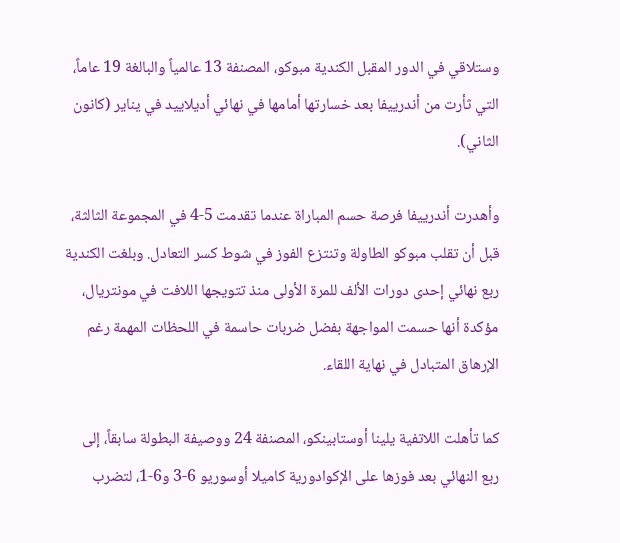وستلاقي في الدور المقبل الكندية مبوكو، المصنفة 13 عالمياً والبالغة 19 عاماً، التي ثأرت من أندرييفا بعد خسارتها أمامها في نهائي أديلاييد في يناير (كانون الثاني).

وأهدرت أندرييفا فرصة حسم المباراة عندما تقدمت 5-4 في المجموعة الثالثة، قبل أن تقلب مبوكو الطاولة وتنتزع الفوز في شوط كسر التعادل. وبلغت الكندية ربع نهائي إحدى دورات الألف للمرة الأولى منذ تتويجها اللافت في مونتريال، مؤكدة أنها حسمت المواجهة بفضل ضربات حاسمة في اللحظات المهمة رغم الإرهاق المتبادل في نهاية اللقاء.

كما تأهلت اللاتفية يلينا أوستابينكو، المصنفة 24 ووصيفة البطولة سابقاً، إلى ربع النهائي بعد فوزها على الإكوادورية كاميلا أوسوريو 6-3 و6-1، لتضرب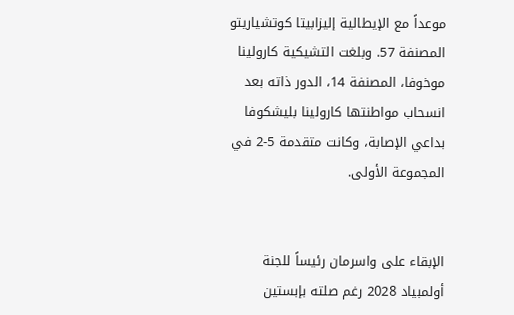موعداً مع الإيطالية إليزابيتا كوتشياريتو المصنفة 57. وبلغت التشيكية كارولينا موخوفا، المصنفة 14، الدور ذاته بعد انسحاب مواطنتها كارولينا بليشكوفا بداعي الإصابة، وكانت متقدمة 5-2 في المجموعة الأولى.


الإبقاء على واسرمان رئيساً للجنة أولمبياد 2028 رغم صلته بإبستين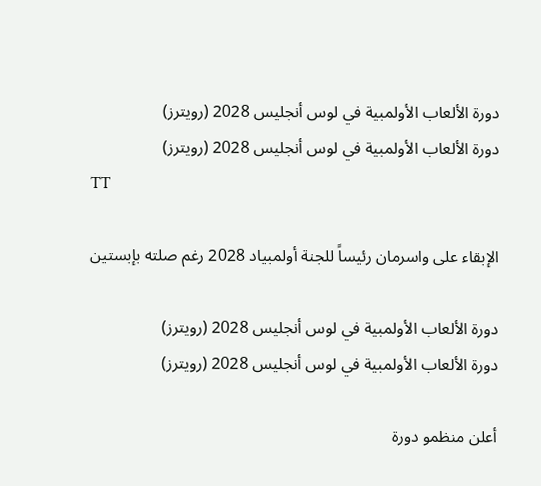دورة الألعاب الأولمبية في لوس أنجليس 2028 (رويترز)
دورة الألعاب الأولمبية في لوس أنجليس 2028 (رويترز)
TT

الإبقاء على واسرمان رئيساً للجنة أولمبياد 2028 رغم صلته بإبستين

دورة الألعاب الأولمبية في لوس أنجليس 2028 (رويترز)
دورة الألعاب الأولمبية في لوس أنجليس 2028 (رويترز)

أعلن منظمو دورة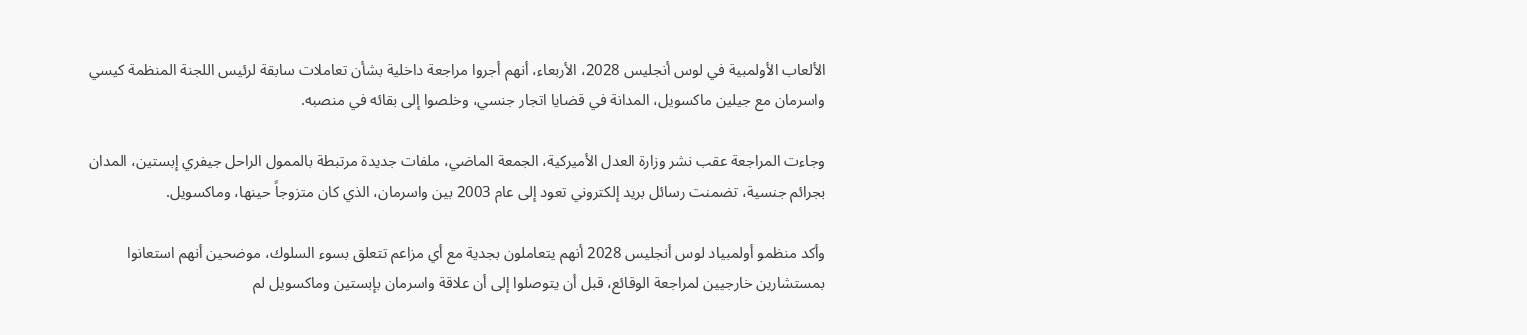الألعاب الأولمبية في لوس أنجليس 2028، الأربعاء، أنهم أجروا مراجعة داخلية بشأن تعاملات سابقة لرئيس اللجنة المنظمة كيسي واسرمان مع جيلين ماكسويل، المدانة في قضايا اتجار جنسي، وخلصوا إلى بقائه في منصبه.

وجاءت المراجعة عقب نشر وزارة العدل الأميركية، الجمعة الماضي، ملفات جديدة مرتبطة بالممول الراحل جيفري إبستين، المدان بجرائم جنسية، تضمنت رسائل بريد إلكتروني تعود إلى عام 2003 بين واسرمان، الذي كان متزوجاً حينها، وماكسويل.

وأكد منظمو أولمبياد لوس أنجليس 2028 أنهم يتعاملون بجدية مع أي مزاعم تتعلق بسوء السلوك، موضحين أنهم استعانوا بمستشارين خارجيين لمراجعة الوقائع، قبل أن يتوصلوا إلى أن علاقة واسرمان بإبستين وماكسويل لم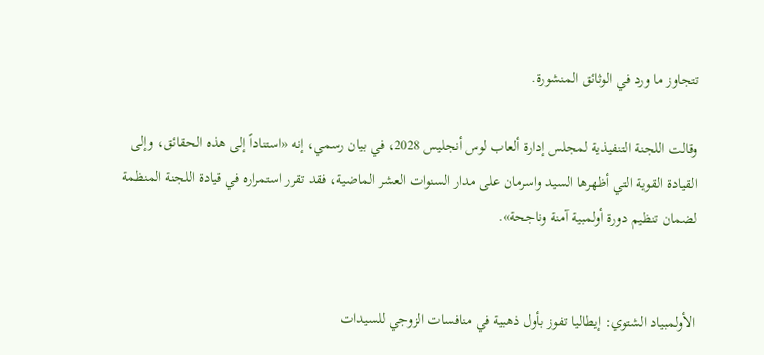تتجاوز ما ورد في الوثائق المنشورة.

وقالت اللجنة التنفيذية لمجلس إدارة ألعاب لوس أنجليس 2028، في بيان رسمي، إنه «استناداً إلى هذه الحقائق، وإلى القيادة القوية التي أظهرها السيد واسرمان على مدار السنوات العشر الماضية، فقد تقرر استمراره في قيادة اللجنة المنظمة لضمان تنظيم دورة أولمبية آمنة وناجحة».


الأولمبياد الشتوي: إيطاليا تفوز بأول ذهبية في منافسات الزوجي للسيدات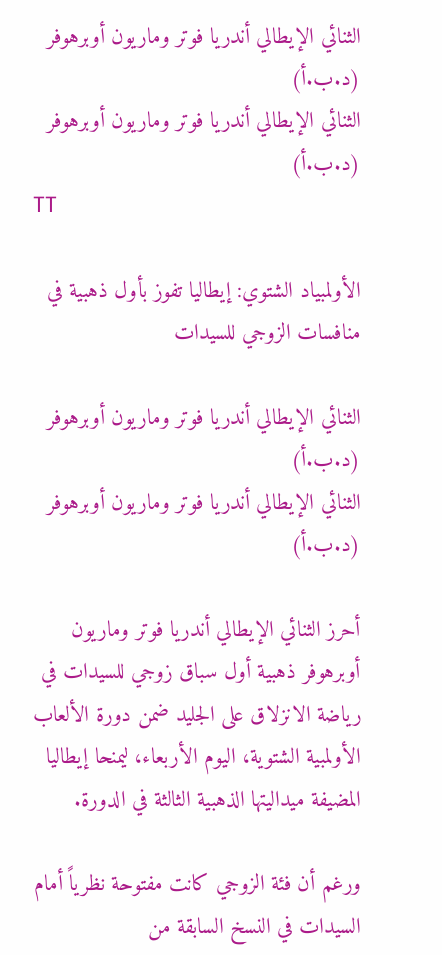الثنائي الإيطالي أندريا فوتر وماريون أوبرهوفر (د.ب.أ)
الثنائي الإيطالي أندريا فوتر وماريون أوبرهوفر (د.ب.أ)
TT

الأولمبياد الشتوي: إيطاليا تفوز بأول ذهبية في منافسات الزوجي للسيدات

الثنائي الإيطالي أندريا فوتر وماريون أوبرهوفر (د.ب.أ)
الثنائي الإيطالي أندريا فوتر وماريون أوبرهوفر (د.ب.أ)

أحرز الثنائي الإيطالي أندريا فوتر وماريون أوبرهوفر ذهبية أول سباق زوجي للسيدات في رياضة الانزلاق على الجليد ضمن دورة الألعاب الأولمبية الشتوية، اليوم الأربعاء، ليمنحا إيطاليا المضيفة ميداليتها الذهبية الثالثة في الدورة.

ورغم أن فئة الزوجي كانت مفتوحة نظرياً أمام السيدات في النسخ السابقة من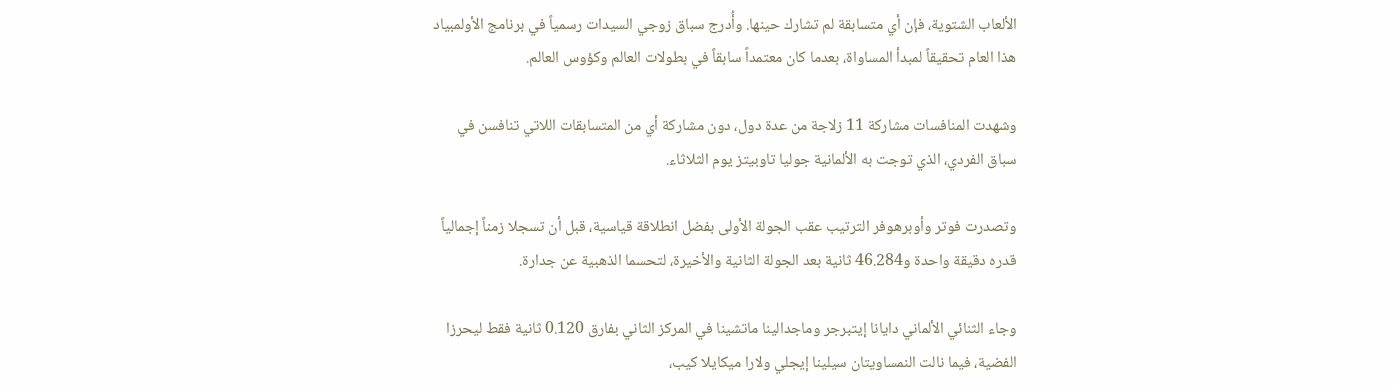الألعاب الشتوية، فإن أي متسابقة لم تشارك حينها. وأُدرج سباق زوجي السيدات رسمياً في برنامج الأولمبياد هذا العام تحقيقاً لمبدأ المساواة، بعدما كان معتمداً سابقاً في بطولات العالم وكؤوس العالم.

وشهدت المنافسات مشاركة 11 زلاجة من عدة دول، دون مشاركة أي من المتسابقات اللاتي تنافسن في سباق الفردي، الذي توجت به الألمانية جوليا تاوبيتز يوم الثلاثاء.

وتصدرت فوتر وأوبرهوفر الترتيب عقب الجولة الأولى بفضل انطلاقة قياسية، قبل أن تسجلا زمناً إجمالياً قدره دقيقة واحدة و46.284 ثانية بعد الجولة الثانية والأخيرة، لتحسما الذهبية عن جدارة.

وجاء الثنائي الألماني دايانا إيتبرجر وماجدالينا ماتشينا في المركز الثاني بفارق 0.120 ثانية فقط ليحرزا الفضية، فيما نالت النمساويتان سيلينا إيجلي ولارا ميكايلا كيب،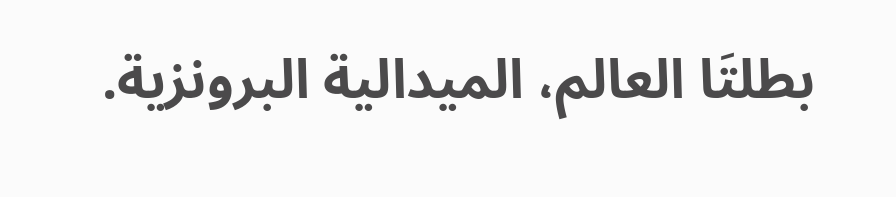بطلتَا العالم، الميدالية البرونزية.